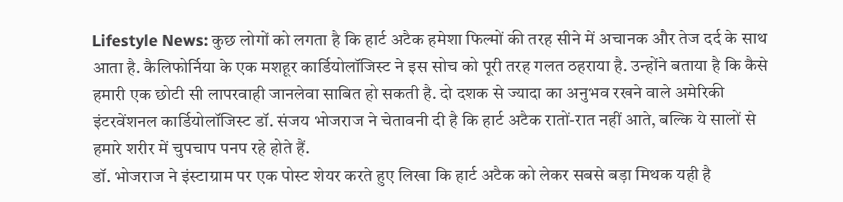Lifestyle News: कुछ लोगों को लगता है कि हार्ट अटैक हमेशा फिल्मों की तरह सीने में अचानक और तेज दर्द के साथ आता है. कैलिफोर्निया के एक मशहूर कार्डियोलॉजिस्ट ने इस सोच को पूरी तरह गलत ठहराया है. उन्होंने बताया है कि कैसे हमारी एक छोटी सी लापरवाही जानलेवा साबित हो सकती है. दो दशक से ज्यादा का अनुभव रखने वाले अमेरिकी इंटरवेंशनल कार्डियोलॉजिस्ट डॉ. संजय भोजराज ने चेतावनी दी है कि हार्ट अटैक रातों-रात नहीं आते, बल्कि ये सालों से हमारे शरीर में चुपचाप पनप रहे होते हैं.
डॉ. भोजराज ने इंस्टाग्राम पर एक पोस्ट शेयर करते हुए लिखा कि हार्ट अटैक को लेकर सबसे बड़ा मिथक यही है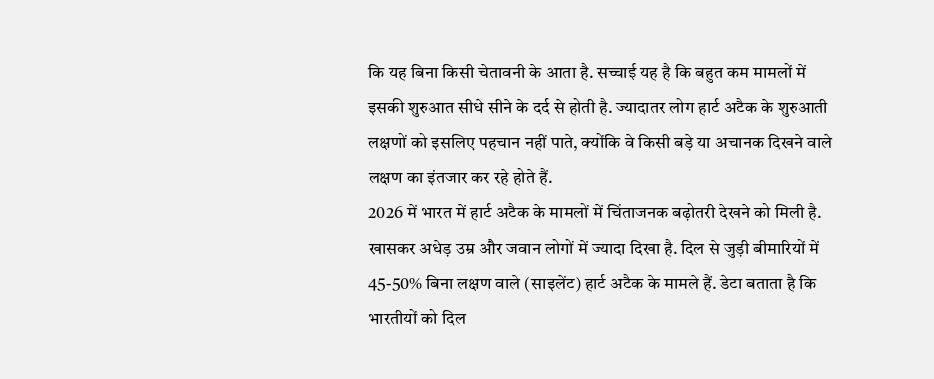कि यह बिना किसी चेतावनी के आता है. सच्चाई यह है कि बहुत कम मामलों में इसकी शुरुआत सीधे सीने के दर्द से होती है. ज्यादातर लोग हार्ट अटैक के शुरुआती लक्षणों को इसलिए पहचान नहीं पाते, क्योंकि वे किसी बड़े या अचानक दिखने वाले लक्षण का इंतजार कर रहे होते हैं.
2026 में भारत में हार्ट अटैक के मामलों में चिंताजनक बढ़ोतरी देखने को मिली है. खासकर अधेड़ उम्र और जवान लोगों में ज्यादा दिखा है. दिल से जुड़ी बीमारियों में 45-50% बिना लक्षण वाले (साइलेंट) हार्ट अटैक के मामले हैं. डेटा बताता है कि भारतीयों को दिल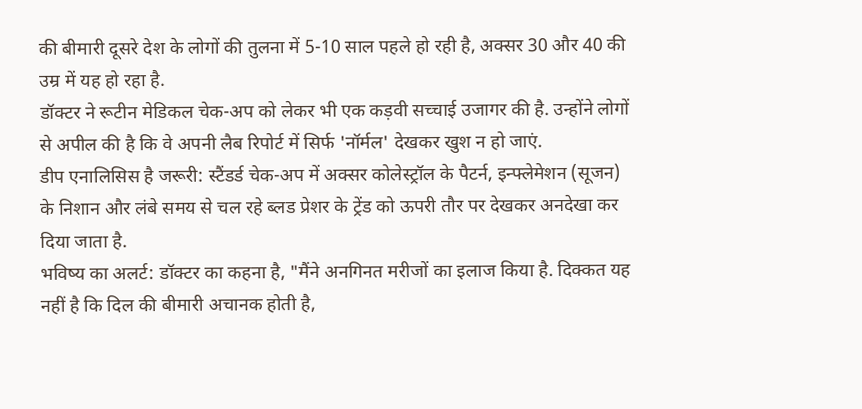की बीमारी दूसरे देश के लोगों की तुलना में 5-10 साल पहले हो रही है, अक्सर 30 और 40 की उम्र में यह हो रहा है.
डॉक्टर ने रूटीन मेडिकल चेक-अप को लेकर भी एक कड़वी सच्चाई उजागर की है. उन्होंने लोगों से अपील की है कि वे अपनी लैब रिपोर्ट में सिर्फ 'नॉर्मल' देखकर खुश न हो जाएं.
डीप एनालिसिस है जरूरी: स्टैंडर्ड चेक-अप में अक्सर कोलेस्ट्रॉल के पैटर्न, इन्फ्लेमेशन (सूजन) के निशान और लंबे समय से चल रहे ब्लड प्रेशर के ट्रेंड को ऊपरी तौर पर देखकर अनदेखा कर दिया जाता है.
भविष्य का अलर्ट: डॉक्टर का कहना है, "मैंने अनगिनत मरीजों का इलाज किया है. दिक्कत यह नहीं है कि दिल की बीमारी अचानक होती है,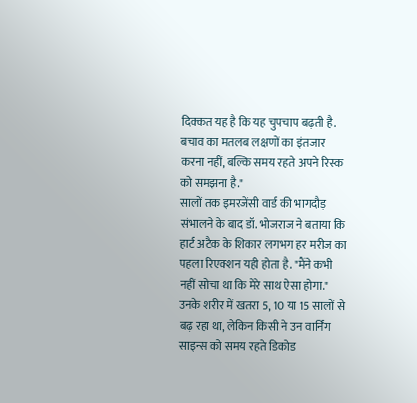दिक्कत यह है कि यह चुपचाप बढ़ती है. बचाव का मतलब लक्षणों का इंतजार करना नहीं, बल्कि समय रहते अपने रिस्क को समझना है."
सालों तक इमरजेंसी वार्ड की भागदौड़ संभालने के बाद डॉ. भोजराज ने बताया कि हार्ट अटैक के शिकार लगभग हर मरीज का पहला रिएक्शन यही होता है. "मैंने कभी नहीं सोचा था कि मेरे साथ ऐसा होगा." उनके शरीर में खतरा 5, 10 या 15 सालों से बढ़ रहा था, लेकिन किसी ने उन वार्निंग साइन्स को समय रहते डिकोड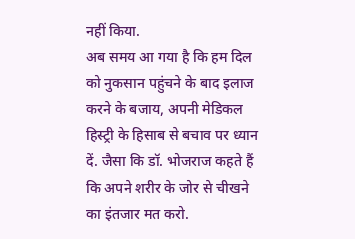नहीं किया.
अब समय आ गया है कि हम दिल को नुकसान पहुंचने के बाद इलाज करने के बजाय, अपनी मेडिकल हिस्ट्री के हिसाब से बचाव पर ध्यान दें. जैसा कि डॉ. भोजराज कहते हैं कि अपने शरीर के जोर से चीखने का इंतजार मत करो.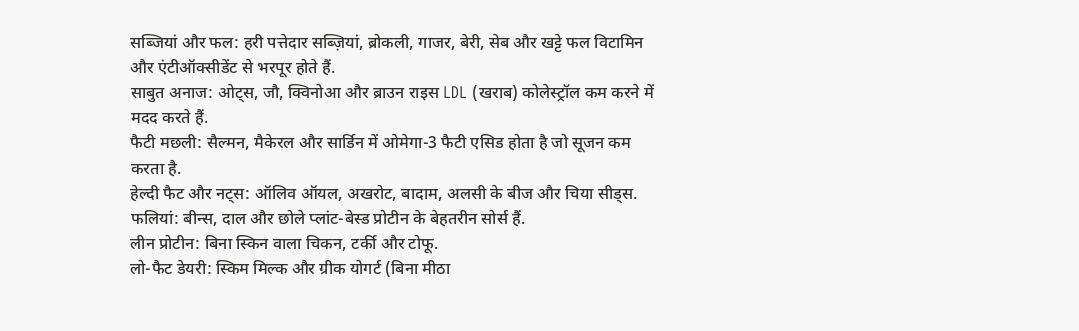सब्जियां और फल: हरी पत्तेदार सब्ज़ियां, ब्रोकली, गाजर, बेरी, सेब और खट्टे फल विटामिन और एंटीऑक्सीडेंट से भरपूर होते हैं.
साबुत अनाज: ओट्स, जौ, क्विनोआ और ब्राउन राइस LDL (खराब) कोलेस्ट्रॉल कम करने में मदद करते हैं.
फैटी मछली: सैल्मन, मैकेरल और सार्डिन में ओमेगा-3 फैटी एसिड होता है जो सूजन कम करता है.
हेल्दी फैट और नट्स: ऑलिव ऑयल, अखरोट, बादाम, अलसी के बीज और चिया सीड्स.
फलियां: बीन्स, दाल और छोले प्लांट-बेस्ड प्रोटीन के बेहतरीन सोर्स हैं.
लीन प्रोटीन: बिना स्किन वाला चिकन, टर्की और टोफू.
लो-फैट डेयरी: स्किम मिल्क और ग्रीक योगर्ट (बिना मीठा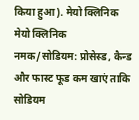किया हुआ). मेयो क्लिनिक
मेयो क्लिनिक
नमक/सोडियम: प्रोसेस्ड, कैन्ड और फास्ट फूड कम खाएं ताकि सोडियम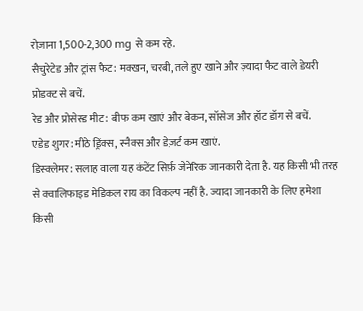रोज़ाना 1,500-2,300 mg से कम रहे.
सैचुरेटेड और ट्रांस फैट: मक्खन, चरबी, तले हुए खाने और ज़्यादा फैट वाले डेयरी प्रोडक्ट से बचें.
रेड और प्रोसेस्ड मीट: बीफ कम खाएं और बेकन, सॉसेज और हॉट डॉग से बचें.
एडेड शुगर: मीठे ड्रिंक्स, स्नैक्स और डेज़र्ट कम खाएं.
डिस्क्लेमर: सलाह वाला यह कंटेंट सिर्फ़ जेनेरिक जानकारी देता है. यह किसी भी तरह से क्वालिफाइड मेडिकल राय का विकल्प नहीं है. ज्यादा जानकारी के लिए हमेशा किसी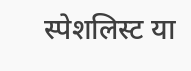स्पेशलिस्ट या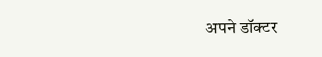अपने डॉक्टर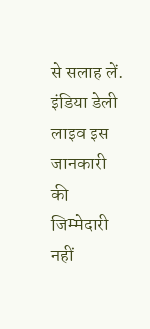से सलाह लें. इंडिया डेली लाइव इस जानकारी की जिम्मेदारी नहीं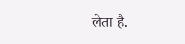लेता है.